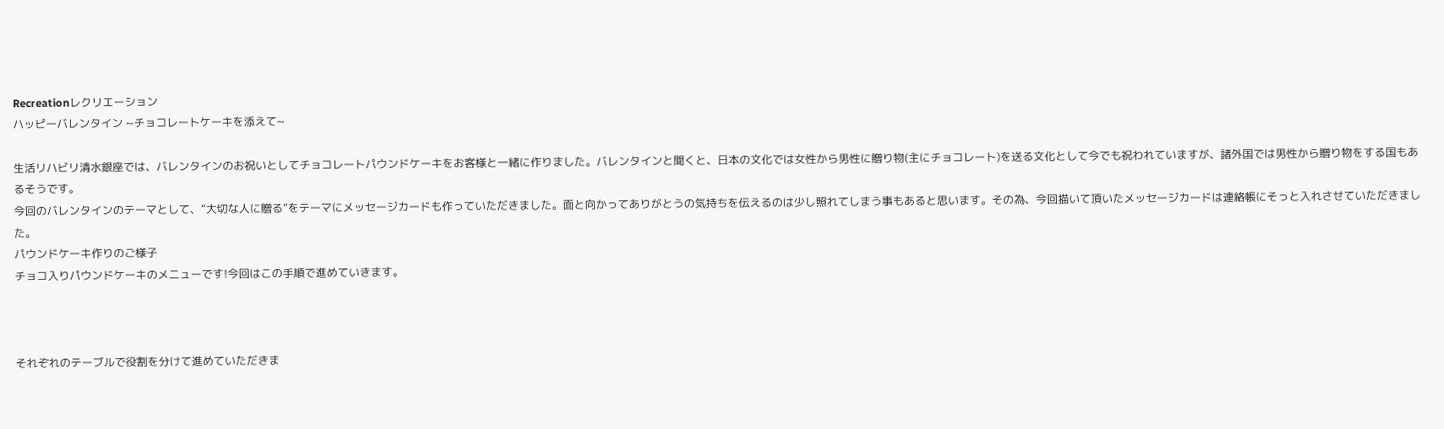Recreationレクリエーション
ハッピーバレンタイン ~チョコレートケーキを添えて~

生活リハビリ清水銀座では、バレンタインのお祝いとしてチョコレートパウンドケーキをお客様と一緒に作りました。バレンタインと聞くと、日本の文化では女性から男性に贈り物(主にチョコレート)を送る文化として今でも祝われていますが、諸外国では男性から贈り物をする国もあるそうです。
今回のバレンタインのテーマとして、”大切な人に贈る”をテーマにメッセージカードも作っていただきました。面と向かってありがとうの気持ちを伝えるのは少し照れてしまう事もあると思います。その為、今回描いて頂いたメッセージカードは連絡帳にそっと入れさせていただきました。
パウンドケーキ作りのご様子
チョコ入りパウンドケーキのメニューです!今回はこの手順で進めていきます。



それぞれのテーブルで役割を分けて進めていただきま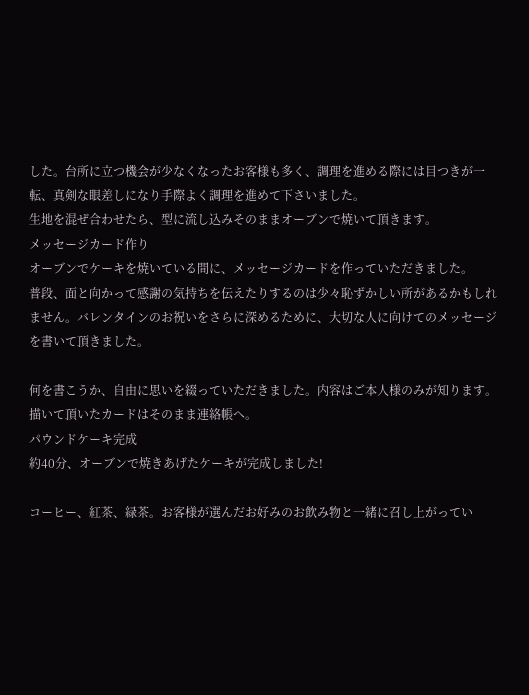した。台所に立つ機会が少なくなったお客様も多く、調理を進める際には目つきが一転、真剣な眼差しになり手際よく調理を進めて下さいました。
生地を混ぜ合わせたら、型に流し込みそのままオーブンで焼いて頂きます。
メッセージカード作り
オーブンでケーキを焼いている間に、メッセージカードを作っていただきました。
普段、面と向かって感謝の気持ちを伝えたりするのは少々恥ずかしい所があるかもしれません。バレンタインのお祝いをさらに深めるために、大切な人に向けてのメッセージを書いて頂きました。

何を書こうか、自由に思いを綴っていただきました。内容はご本人様のみが知ります。
描いて頂いたカードはそのまま連絡帳へ。
パウンドケーキ完成
約40分、オーブンで焼きあげたケーキが完成しました!

コーヒー、紅茶、緑茶。お客様が選んだお好みのお飲み物と一緒に召し上がってい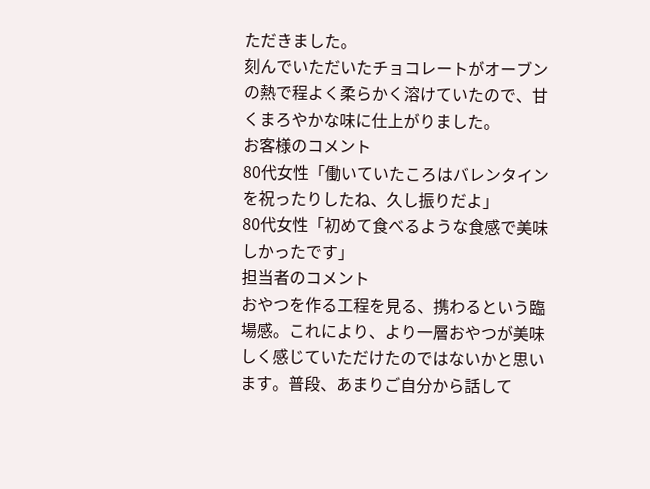ただきました。
刻んでいただいたチョコレートがオーブンの熱で程よく柔らかく溶けていたので、甘くまろやかな味に仕上がりました。
お客様のコメント
80代女性「働いていたころはバレンタインを祝ったりしたね、久し振りだよ」
80代女性「初めて食べるような食感で美味しかったです」
担当者のコメント
おやつを作る工程を見る、携わるという臨場感。これにより、より一層おやつが美味しく感じていただけたのではないかと思います。普段、あまりご自分から話して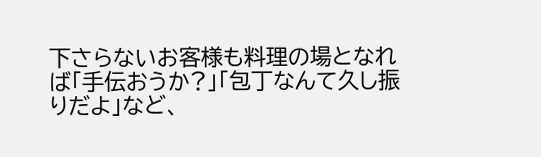下さらないお客様も料理の場となれば「手伝おうか?」「包丁なんて久し振りだよ」など、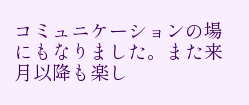コミュニケーションの場にもなりました。また来月以降も楽し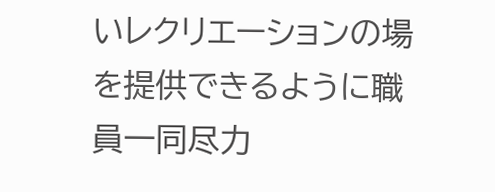いレクリエーションの場を提供できるように職員一同尽力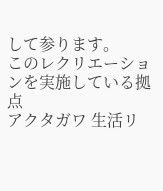して参ります。
このレクリエーションを実施している拠点
アクタガワ 生活リ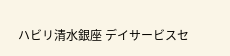ハビリ清水銀座 デイサービスセ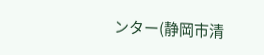ンター(静岡市清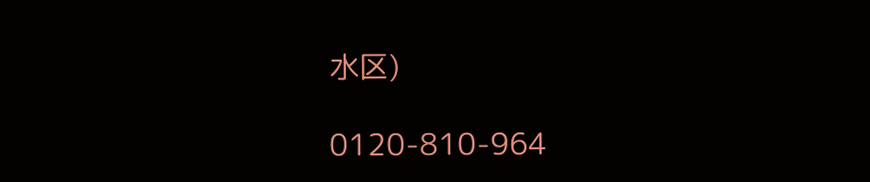水区)

0120-810-964